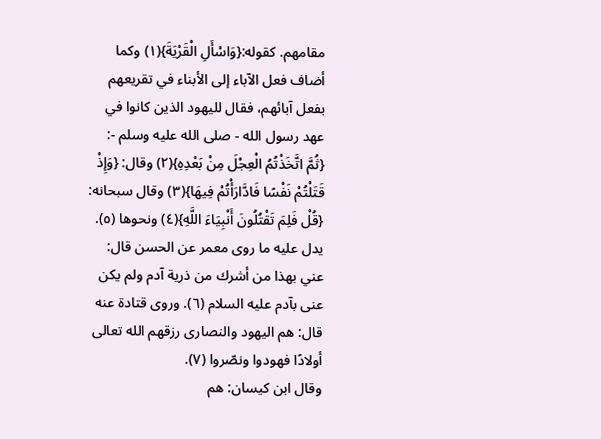مقامهم. كقوله:{وَاسْأَلِ الْقَرْيَةَ}(١) وكما أضاف فعل الآباء إلى الأبناء في تقريعهم بفعل آبائهم، فقال لليهود الذين كانوا في عهد رسول الله - صلى الله عليه وسلم -: {ثُمَّ اتَّخَذْتُمُ الْعِجْلَ مِنْ بَعْدِهِ}(٢) وقال: {وَإِذْ قَتَلْتُمْ نَفْسًا فَادَّارَأْتُمْ فِيهَا}(٣) وقال سبحانه: {قُلْ فَلِمَ تَقْتُلُونَ أَنْبِيَاءَ اللَّهِ}(٤) ونحوها (٥).
يدل عليه ما روى معمر عن الحسن قال: عني بهذا من أشرك من ذرية آدم ولم يكن عنى بآدم عليه السلام (٦). وروى قتادة عنه قال: هم اليهود والنصارى رزقهم الله تعالى أولادًا فهودوا ونصّروا (٧).
وقال ابن كيسان: هم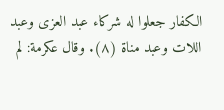الكفار جعلوا له شركاء عبد العزى وعبد اللات وعبد مناة (٨). وقال عكرمة: لم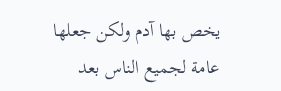يخص بها آدم ولكن جعلها عامة لجميع الناس بعد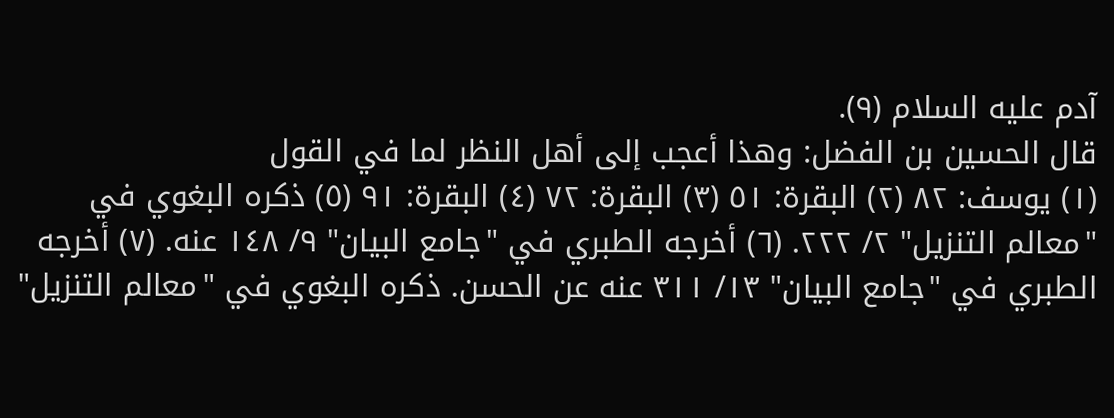آدم عليه السلام (٩).
قال الحسين بن الفضل: وهذا أعجب إلى أهل النظر لما في القول
(١) يوسف: ٨٢ (٢) البقرة: ٥١ (٣) البقرة: ٧٢ (٤) البقرة: ٩١ (٥) ذكره البغوي في "معالم التنزيل" ٢/ ٢٢٢. (٦) أخرجه الطبري في "جامع البيان" ٩/ ١٤٨ عنه. (٧) أخرجه الطبري في "جامع البيان" ١٣/ ٣١١ عنه عن الحسن. ذكره البغوي في "معالم التنزيل"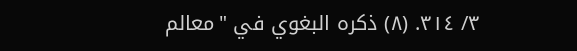٣/ ٣١٤. (٨) ذكره البغوي في "معالم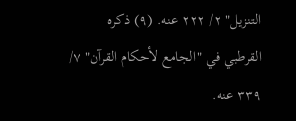التنزيل" ٢/ ٢٢٢ عنه. (٩) ذكره القرطبي في "الجامع لأحكام القرآن" ٧/ ٣٣٩ عنه.